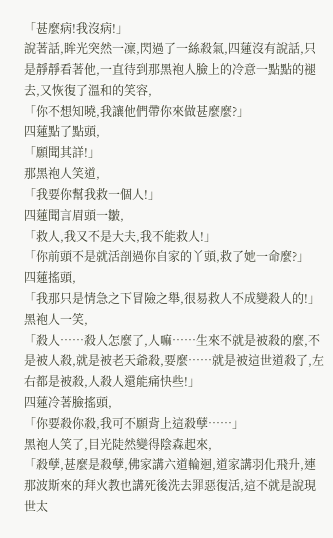「甚麼病!我沒病!」
說著話,眸光突然一凜,閃過了一絲殺氣,四蓮沒有說話,只是靜靜看著他,一直待到那黑袍人臉上的冷意一點點的褪去,又恢復了溫和的笑容,
「你不想知曉,我讓他們帶你來做甚麼麼?」
四蓮點了點頭,
「願聞其詳!」
那黑袍人笑道,
「我要你幫我救一個人!」
四蓮聞言眉頭一皺,
「救人,我又不是大夫,我不能救人!」
「你前頭不是就活剖過你自家的丫頭,救了她一命麼?」
四蓮搖頭,
「我那只是情急之下冒險之舉,很易救人不成變殺人的!」
黑袍人一笑,
「殺人……殺人怎麼了,人嘛……生來不就是被殺的麼,不是被人殺,就是被老天爺殺,要麼……就是被這世道殺了,左右都是被殺,人殺人還能痛快些!」
四蓮冷著臉搖頭,
「你要殺你殺,我可不願背上這殺孽……」
黑袍人笑了,目光陡然變得陰森起來,
「殺孽,甚麼是殺孽,佛家講六道輪迴,道家講羽化飛升,連那波斯來的拜火教也講死後洗去罪惡復活,這不就是說現世太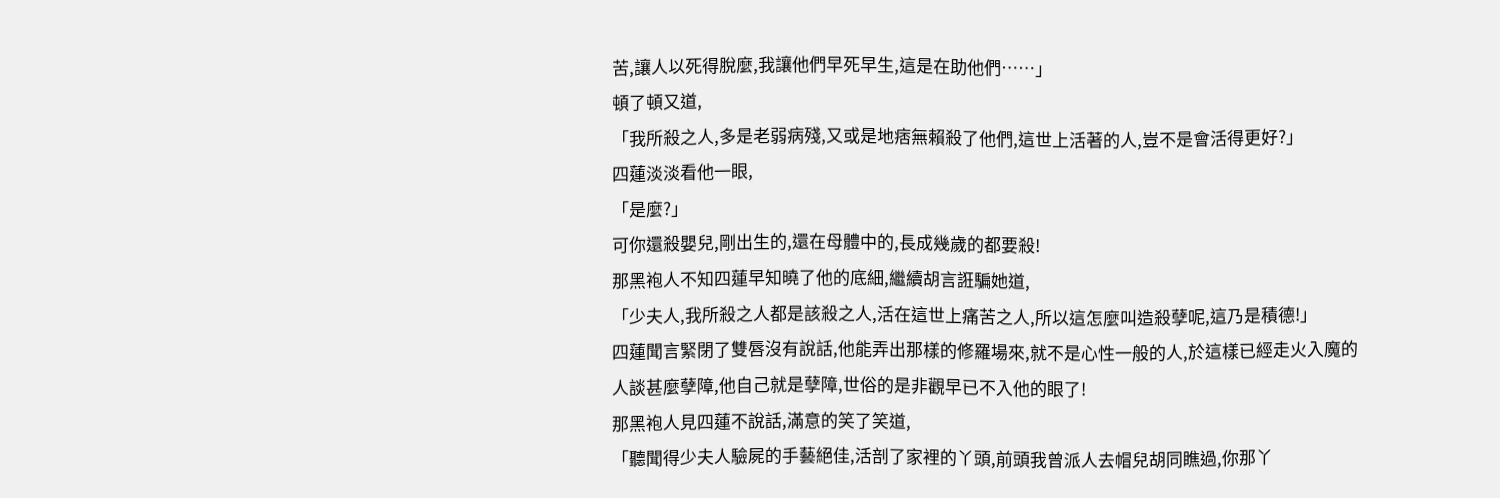苦,讓人以死得脫麼,我讓他們早死早生,這是在助他們……」
頓了頓又道,
「我所殺之人,多是老弱病殘,又或是地痞無賴殺了他們,這世上活著的人,豈不是會活得更好?」
四蓮淡淡看他一眼,
「是麼?」
可你還殺嬰兒,剛出生的,還在母體中的,長成幾歲的都要殺!
那黑袍人不知四蓮早知曉了他的底細,繼續胡言誑騙她道,
「少夫人,我所殺之人都是該殺之人,活在這世上痛苦之人,所以這怎麼叫造殺孽呢,這乃是積德!」
四蓮聞言緊閉了雙唇沒有說話,他能弄出那樣的修羅場來,就不是心性一般的人,於這樣已經走火入魔的
人談甚麼孽障,他自己就是孽障,世俗的是非觀早已不入他的眼了!
那黑袍人見四蓮不說話,滿意的笑了笑道,
「聽聞得少夫人驗屍的手藝絕佳,活剖了家裡的丫頭,前頭我曾派人去帽兒胡同瞧過,你那丫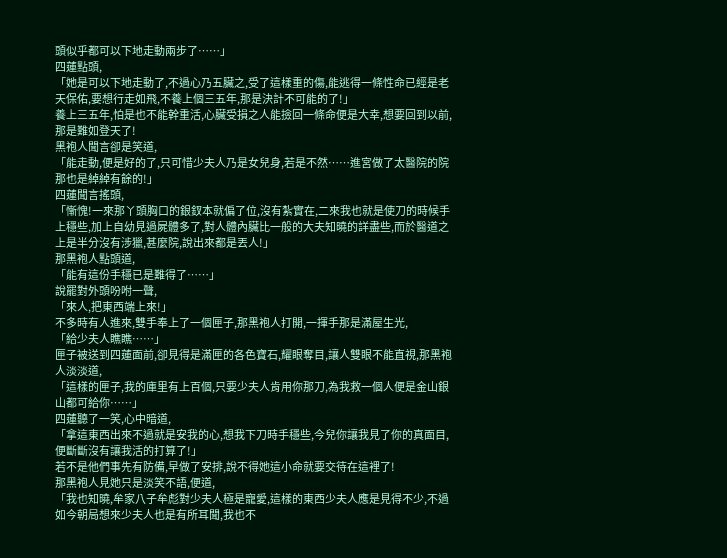頭似乎都可以下地走動兩步了……」
四蓮點頭,
「她是可以下地走動了,不過心乃五臟之,受了這樣重的傷,能逃得一條性命已經是老天保佑,要想行走如飛,不養上個三五年,那是決計不可能的了!」
養上三五年,怕是也不能幹重活,心臟受損之人能撿回一條命便是大幸,想要回到以前,那是難如登天了!
黑袍人聞言卻是笑道,
「能走動,便是好的了,只可惜少夫人乃是女兒身,若是不然……進宮做了太醫院的院那也是綽綽有餘的!」
四蓮聞言搖頭,
「慚愧!一來那丫頭胸口的銀釵本就偏了位,沒有紮實在,二來我也就是使刀的時候手上穩些,加上自幼見過屍體多了,對人體內臟比一般的大夫知曉的詳盡些,而於醫道之上是半分沒有涉獵,甚麼院,說出來都是丟人!」
那黑袍人點頭道,
「能有這份手穩已是難得了……」
說罷對外頭吩咐一聲,
「來人,把東西端上來!」
不多時有人進來,雙手奉上了一個匣子,那黑袍人打開,一揮手那是滿屋生光,
「給少夫人瞧瞧……」
匣子被送到四蓮面前,卻見得是滿匣的各色寶石,耀眼奪目,讓人雙眼不能直視,那黑袍人淡淡道,
「這樣的匣子,我的庫里有上百個,只要少夫人肯用你那刀,為我救一個人便是金山銀山都可給你……」
四蓮聽了一笑,心中暗道,
「拿這東西出來不過就是安我的心,想我下刀時手穩些,今兒你讓我見了你的真面目,便斷斷沒有讓我活的打算了!」
若不是他們事先有防備,早做了安排,說不得她這小命就要交待在這裡了!
那黑袍人見她只是淡笑不語,便道,
「我也知曉,牟家八子牟彪對少夫人極是寵愛,這樣的東西少夫人應是見得不少,不過如今朝局想來少夫人也是有所耳聞,我也不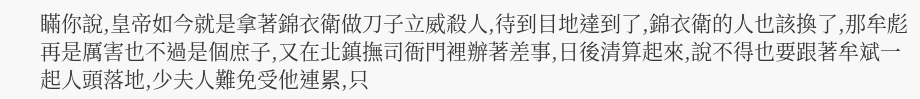瞞你說,皇帝如今就是拿著錦衣衛做刀子立威殺人,待到目地達到了,錦衣衛的人也該換了,那牟彪再是厲害也不過是個庶子,又在北鎮撫司衙門裡辦著差事,日後清算起來,說不得也要跟著牟斌一起人頭落地,少夫人難免受他連累,只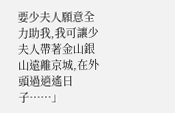要少夫人願意全力助我,我可讓少夫人帶著金山銀山遠離京城,在外頭過逍遙日子……」